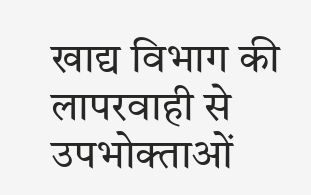खाद्य विभाग की लापरवाही से उपभोक्ताओं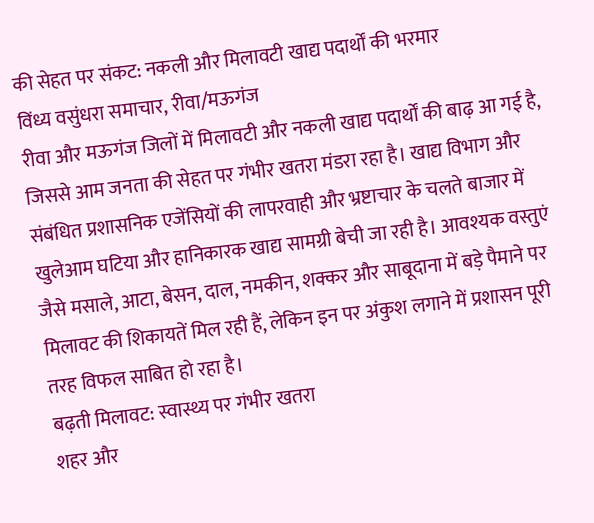की सेहत पर संकट: नकली और मिलावटी खाद्य पदार्थों की भरमार
विंध्य वसुंधरा समाचार, रीवा/मऊगंज
रीवा और मऊगंज जिलों में मिलावटी और नकली खाद्य पदार्थों की बाढ़ आ गई है, जिससे आम जनता की सेहत पर गंभीर खतरा मंडरा रहा है। खाद्य विभाग और संबंधित प्रशासनिक एजेंसियों की लापरवाही और भ्रष्टाचार के चलते बाजार में खुलेआम घटिया और हानिकारक खाद्य सामग्री बेची जा रही है। आवश्यक वस्तुएं जैसे मसाले, आटा, बेसन, दाल, नमकीन, शक्कर और साबूदाना में बड़े पैमाने पर मिलावट की शिकायतें मिल रही हैं, लेकिन इन पर अंकुश लगाने में प्रशासन पूरी तरह विफल साबित हो रहा है।
बढ़ती मिलावट: स्वास्थ्य पर गंभीर खतरा
शहर और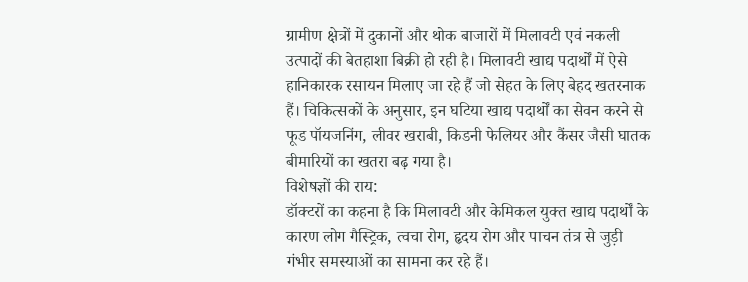ग्रामीण क्षेत्रों में दुकानों और थोक बाजारों में मिलावटी एवं नकली उत्पादों की बेतहाशा बिक्री हो रही है। मिलावटी खाद्य पदार्थों में ऐसे हानिकारक रसायन मिलाए जा रहे हैं जो सेहत के लिए बेहद खतरनाक हैं। चिकित्सकों के अनुसार, इन घटिया खाद्य पदार्थों का सेवन करने से फूड पॉयजनिंग, लीवर खराबी, किडनी फेलियर और कैंसर जैसी घातक बीमारियों का खतरा बढ़ गया है।
विशेषज्ञों की राय:
डॉक्टरों का कहना है कि मिलावटी और केमिकल युक्त खाद्य पदार्थों के कारण लोग गैस्ट्रिक, त्वचा रोग, हृदय रोग और पाचन तंत्र से जुड़ी गंभीर समस्याओं का सामना कर रहे हैं।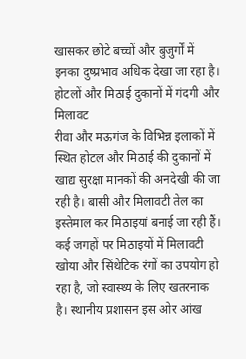खासकर छोटे बच्चों और बुजुर्गों में इनका दुष्प्रभाव अधिक देखा जा रहा है।
होटलों और मिठाई दुकानों में गंदगी और मिलावट
रीवा और मऊगंज के विभिन्न इलाकों में स्थित होटल और मिठाई की दुकानों में खाद्य सुरक्षा मानकों की अनदेखी की जा रही है। बासी और मिलावटी तेल का इस्तेमाल कर मिठाइयां बनाई जा रही हैं। कई जगहों पर मिठाइयों में मिलावटी खोया और सिंथेटिक रंगों का उपयोग हो रहा है, जो स्वास्थ्य के लिए खतरनाक है। स्थानीय प्रशासन इस ओर आंख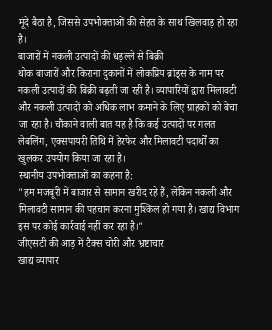मूंदे बैठा है, जिससे उपभोक्ताओं की सेहत के साथ खिलवाड़ हो रहा है।
बाजारों में नकली उत्पादों की धड़ल्ले से बिक्री
थोक बाजारों और किराना दुकानों में लोकप्रिय ब्रांड्स के नाम पर नकली उत्पादों की बिक्री बढ़ती जा रही है। व्यापारियों द्वारा मिलावटी और नकली उत्पादों को अधिक लाभ कमाने के लिए ग्राहकों को बेचा जा रहा है। चौंकाने वाली बात यह है कि कई उत्पादों पर गलत लेबलिंग, एक्सपायरी तिथि में हेरफेर और मिलावटी पदार्थों का खुलकर उपयोग किया जा रहा है।
स्थानीय उपभोक्ताओं का कहना है:
"हम मजबूरी में बाजार से सामान खरीद रहे हैं, लेकिन नकली और मिलावटी सामान की पहचान करना मुश्किल हो गया है। खाद्य विभाग इस पर कोई कार्रवाई नहीं कर रहा है।"
जीएसटी की आड़ में टैक्स चोरी और भ्रष्टाचार
खाद्य व्यापार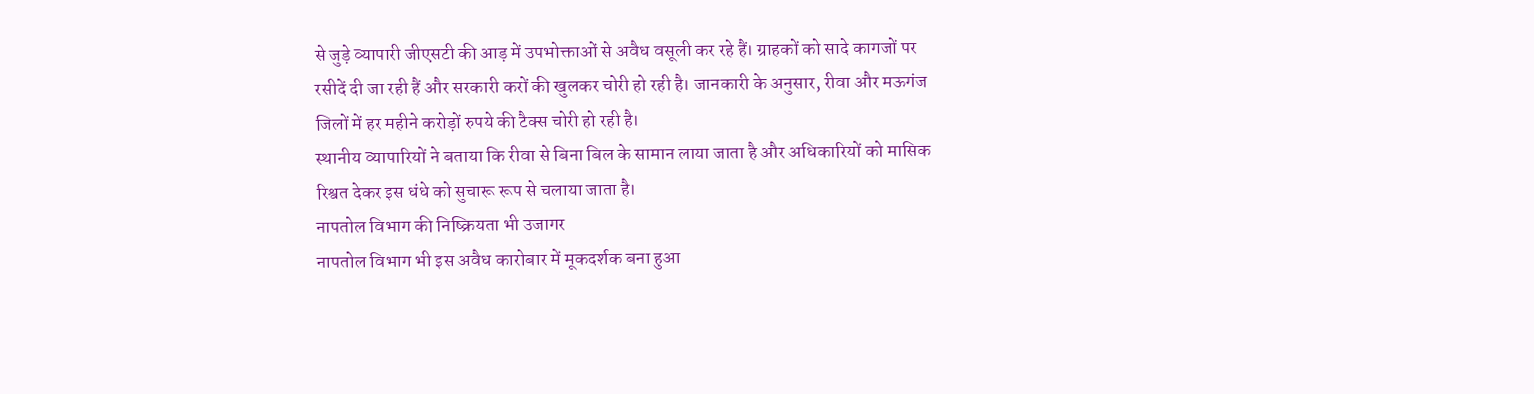से जुड़े व्यापारी जीएसटी की आड़ में उपभोक्ताओं से अवैध वसूली कर रहे हैं। ग्राहकों को सादे कागजों पर रसीदें दी जा रही हैं और सरकारी करों की खुलकर चोरी हो रही है। जानकारी के अनुसार, रीवा और मऊगंज जिलों में हर महीने करोड़ों रुपये की टैक्स चोरी हो रही है।
स्थानीय व्यापारियों ने बताया कि रीवा से बिना बिल के सामान लाया जाता है और अधिकारियों को मासिक रिश्वत देकर इस धंधे को सुचारू रूप से चलाया जाता है।
नापतोल विभाग की निष्क्रियता भी उजागर
नापतोल विभाग भी इस अवैध कारोबार में मूकदर्शक बना हुआ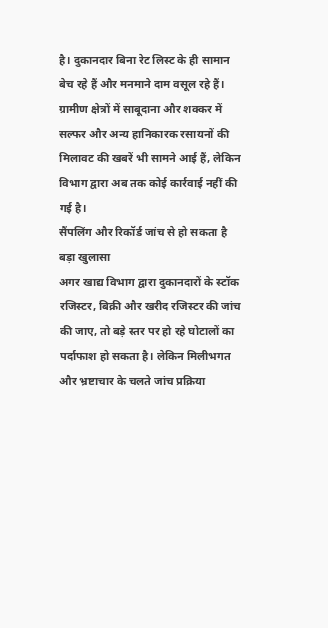है। दुकानदार बिना रेट लिस्ट के ही सामान बेच रहे हैं और मनमाने दाम वसूल रहे हैं। ग्रामीण क्षेत्रों में साबूदाना और शक्कर में सल्फर और अन्य हानिकारक रसायनों की मिलावट की खबरें भी सामने आई हैं, लेकिन विभाग द्वारा अब तक कोई कार्रवाई नहीं की गई है।
सैंपलिंग और रिकॉर्ड जांच से हो सकता है बड़ा खुलासा
अगर खाद्य विभाग द्वारा दुकानदारों के स्टॉक रजिस्टर, बिक्री और खरीद रजिस्टर की जांच की जाए, तो बड़े स्तर पर हो रहे घोटालों का पर्दाफाश हो सकता है। लेकिन मिलीभगत और भ्रष्टाचार के चलते जांच प्रक्रिया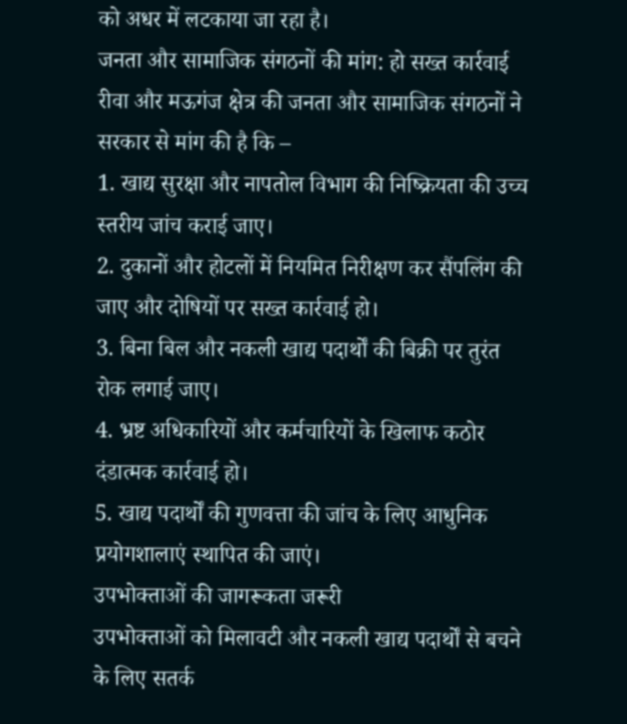को अधर में लटकाया जा रहा है।
जनता और सामाजिक संगठनों की मांग: हो सख्त कार्रवाई
रीवा और मऊगंज क्षेत्र की जनता और सामाजिक संगठनों ने सरकार से मांग की है कि –
1. खाद्य सुरक्षा और नापतोल विभाग की निष्क्रियता की उच्च स्तरीय जांच कराई जाए।
2. दुकानों और होटलों में नियमित निरीक्षण कर सैंपलिंग की जाए और दोषियों पर सख्त कार्रवाई हो।
3. बिना बिल और नकली खाद्य पदार्थों की बिक्री पर तुरंत रोक लगाई जाए।
4. भ्रष्ट अधिकारियों और कर्मचारियों के खिलाफ कठोर दंडात्मक कार्रवाई हो।
5. खाद्य पदार्थों की गुणवत्ता की जांच के लिए आधुनिक प्रयोगशालाएं स्थापित की जाएं।
उपभोक्ताओं की जागरूकता जरूरी
उपभोक्ताओं को मिलावटी और नकली खाद्य पदार्थों से बचने के लिए सतर्क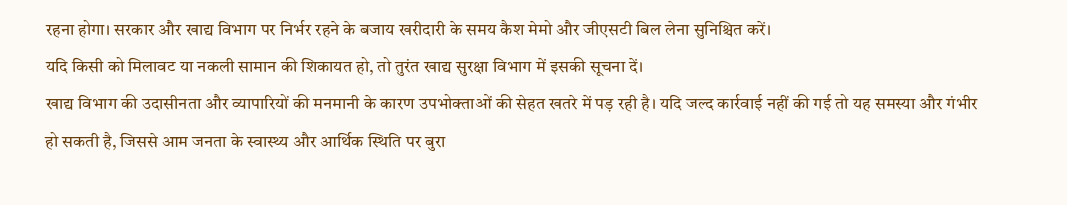रहना होगा। सरकार और खाद्य विभाग पर निर्भर रहने के बजाय खरीदारी के समय कैश मेमो और जीएसटी बिल लेना सुनिश्चित करें।
यदि किसी को मिलावट या नकली सामान की शिकायत हो, तो तुरंत खाद्य सुरक्षा विभाग में इसकी सूचना दें।
खाद्य विभाग की उदासीनता और व्यापारियों की मनमानी के कारण उपभोक्ताओं की सेहत खतरे में पड़ रही है। यदि जल्द कार्रवाई नहीं की गई तो यह समस्या और गंभीर हो सकती है, जिससे आम जनता के स्वास्थ्य और आर्थिक स्थिति पर बुरा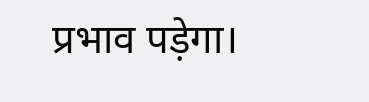प्रभाव पड़ेगा।